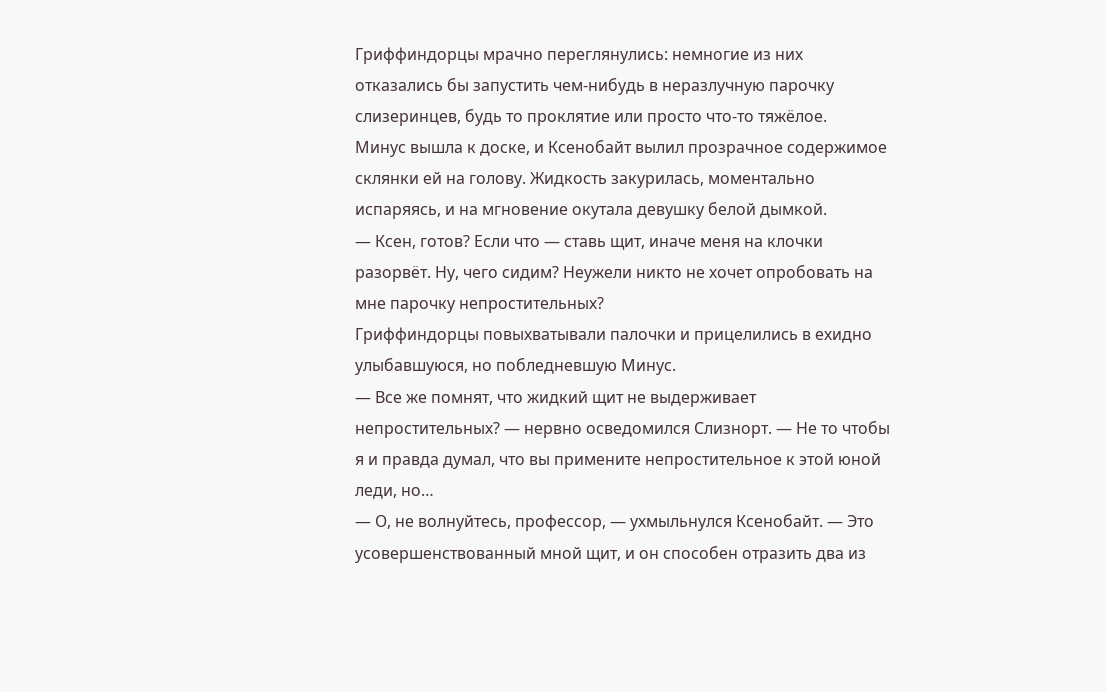Гриффиндорцы мрачно переглянулись: немногие из них отказались бы запустить чем-нибудь в неразлучную парочку слизеринцев, будь то проклятие или просто что-то тяжёлое.
Минус вышла к доске, и Ксенобайт вылил прозрачное содержимое склянки ей на голову. Жидкость закурилась, моментально испаряясь, и на мгновение окутала девушку белой дымкой.
— Ксен, готов? Если что — ставь щит, иначе меня на клочки разорвёт. Ну, чего сидим? Неужели никто не хочет опробовать на мне парочку непростительных?
Гриффиндорцы повыхватывали палочки и прицелились в ехидно улыбавшуюся, но побледневшую Минус.
— Все же помнят, что жидкий щит не выдерживает непростительных? — нервно осведомился Слизнорт. — Не то чтобы я и правда думал, что вы примените непростительное к этой юной леди, но…
— О, не волнуйтесь, профессор, — ухмыльнулся Ксенобайт. — Это усовершенствованный мной щит, и он способен отразить два из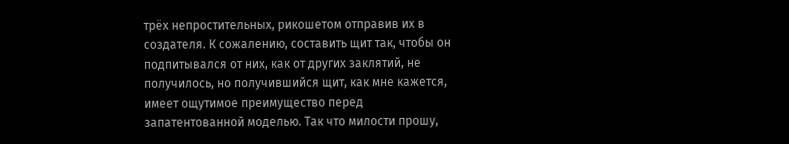трёх непростительных, рикошетом отправив их в создателя. К сожалению, составить щит так, чтобы он подпитывался от них, как от других заклятий, не получилось, но получившийся щит, как мне кажется, имеет ощутимое преимущество перед запатентованной моделью. Так что милости прошу,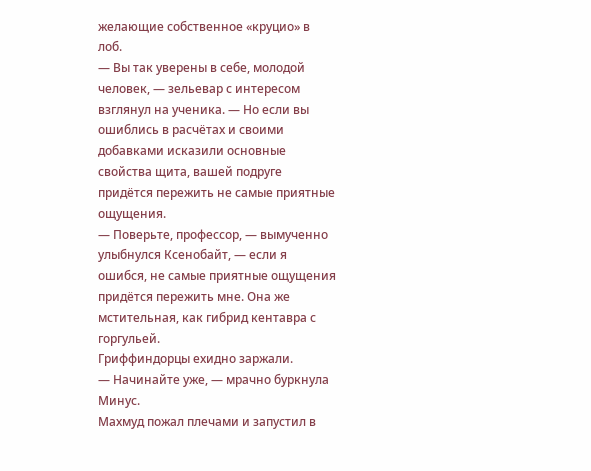желающие собственное «круцио» в лоб.
— Вы так уверены в себе, молодой человек, — зельевар с интересом взглянул на ученика. — Но если вы ошиблись в расчётах и своими добавками исказили основные свойства щита, вашей подруге придётся пережить не самые приятные ощущения.
— Поверьте, профессор, — вымученно улыбнулся Ксенобайт, — если я ошибся, не самые приятные ощущения придётся пережить мне. Она же мстительная, как гибрид кентавра с горгульей.
Гриффиндорцы ехидно заржали.
— Начинайте уже, — мрачно буркнула Минус.
Махмуд пожал плечами и запустил в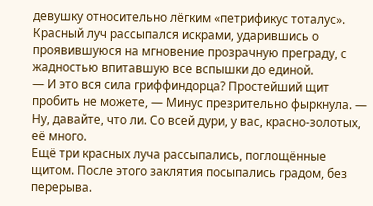девушку относительно лёгким «петрификус тоталус». Красный луч рассыпался искрами, ударившись о проявившуюся на мгновение прозрачную преграду, с жадностью впитавшую все вспышки до единой.
— И это вся сила гриффиндорца? Простейший щит пробить не можете, — Минус презрительно фыркнула. — Ну, давайте, что ли. Со всей дури, у вас, красно-золотых, её много.
Ещё три красных луча рассыпались, поглощённые щитом. После этого заклятия посыпались градом, без перерыва.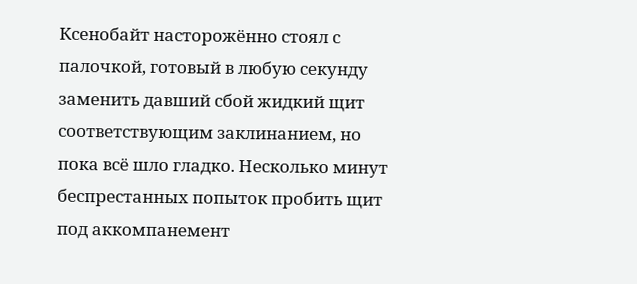Ксенобайт насторожённо стоял с палочкой, готовый в любую секунду заменить давший сбой жидкий щит соответствующим заклинанием, но пока всё шло гладко. Несколько минут беспрестанных попыток пробить щит под аккомпанемент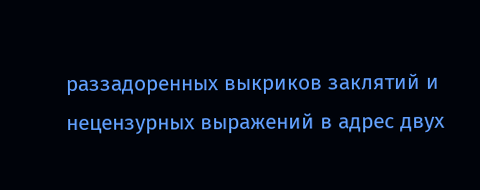раззадоренных выкриков заклятий и нецензурных выражений в адрес двух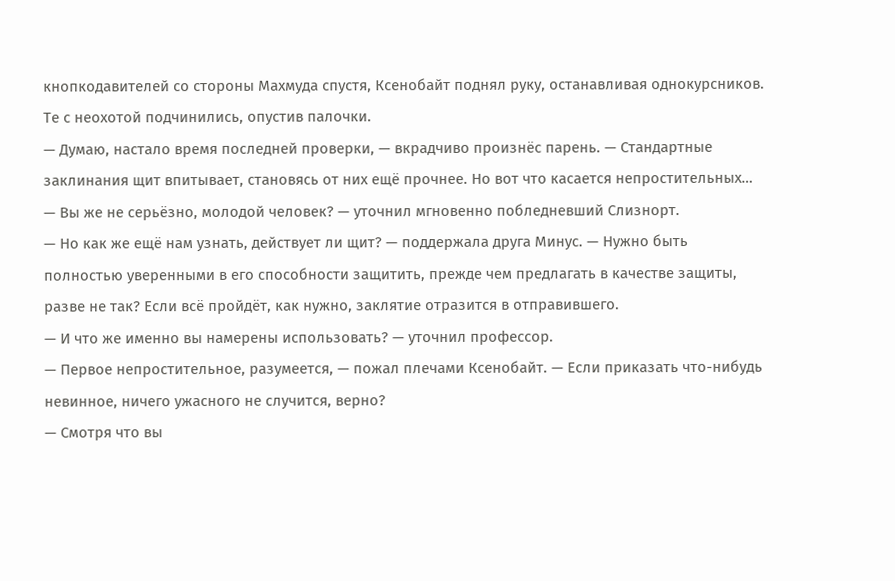кнопкодавителей со стороны Махмуда спустя, Ксенобайт поднял руку, останавливая однокурсников. Те с неохотой подчинились, опустив палочки.
— Думаю, настало время последней проверки, — вкрадчиво произнёс парень. — Стандартные заклинания щит впитывает, становясь от них ещё прочнее. Но вот что касается непростительных…
— Вы же не серьёзно, молодой человек? — уточнил мгновенно побледневший Слизнорт.
— Но как же ещё нам узнать, действует ли щит? — поддержала друга Минус. — Нужно быть полностью уверенными в его способности защитить, прежде чем предлагать в качестве защиты, разве не так? Если всё пройдёт, как нужно, заклятие отразится в отправившего.
— И что же именно вы намерены использовать? — уточнил профессор.
— Первое непростительное, разумеется, — пожал плечами Ксенобайт. — Если приказать что-нибудь невинное, ничего ужасного не случится, верно?
— Смотря что вы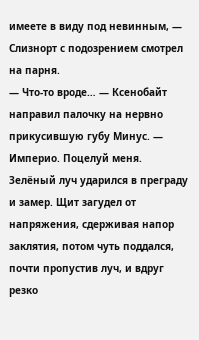имеете в виду под невинным, — Слизнорт с подозрением смотрел на парня.
— Что-то вроде… — Ксенобайт направил палочку на нервно прикусившую губу Минус. — Империо. Поцелуй меня.
Зелёный луч ударился в преграду и замер. Щит загудел от напряжения, сдерживая напор заклятия, потом чуть поддался, почти пропустив луч, и вдруг резко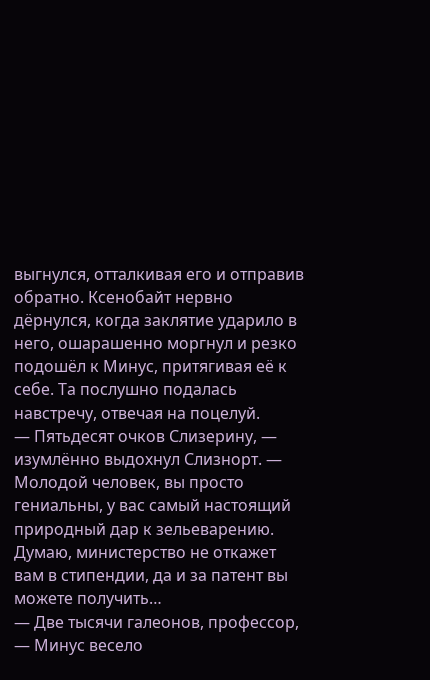выгнулся, отталкивая его и отправив обратно. Ксенобайт нервно дёрнулся, когда заклятие ударило в него, ошарашенно моргнул и резко подошёл к Минус, притягивая её к себе. Та послушно подалась навстречу, отвечая на поцелуй.
— Пятьдесят очков Слизерину, — изумлённо выдохнул Слизнорт. — Молодой человек, вы просто гениальны, у вас самый настоящий природный дар к зельеварению. Думаю, министерство не откажет вам в стипендии, да и за патент вы можете получить…
— Две тысячи галеонов, профессор, — Минус весело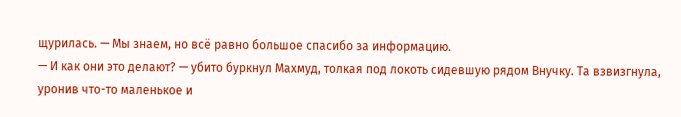щурилась. — Мы знаем, но всё равно большое спасибо за информацию.
— И как они это делают? — убито буркнул Махмуд, толкая под локоть сидевшую рядом Внучку. Та взвизгнула, уронив что-то маленькое и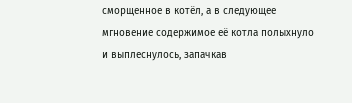сморщенное в котёл, а в следующее мгновение содержимое её котла полыхнуло и выплеснулось, запачкав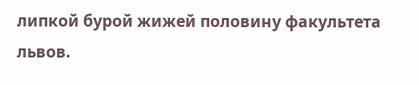липкой бурой жижей половину факультета львов.